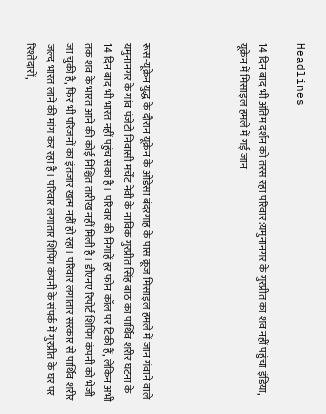Headlines

14 दिन बाद भी अंतिम दर्शन को तरस रहा परिवार:यमुनानगर के गुरप्रीत का शव नहीं पहुंचा इंडिया, यूक्रेन में मिसाइल हमले में गई जान




रूस-यूक्रेन युद्ध के दौरान यूक्रेन के ओडेसा बंदरगाह के पास क्रूज मिसाइल हमले में जान गंवाने वाले यमुनानगर के गांव पंजेटो निवासी मर्चेंट नेवी के नाविक गुरप्रीत सिंह बाठ का पार्थिव शरीर घटना के 14 दिन बाद भी भारत नहीं पहुंच सका है। परिवार की निगाहें हर फोन कॉल पर टिकी हैं, लेकिन अभी तक शव के भारत आने की कोई निश्चित तारीख नहीं मिली है। डीएनए रिपोर्ट शिपिंग कंपनी को भेजी जा चुकी है, फिर भी परिजनों का इंतजार खत्म नहीं हो रहा। परिवार लगातार सरकार से पार्थिव शरीर जल्द भारत लाने की मांग कर रहा है। परिवार लगातार शिपिंग कंपनी के संपर्क में गुरप्रीत के घर पर रिश्तेदारों,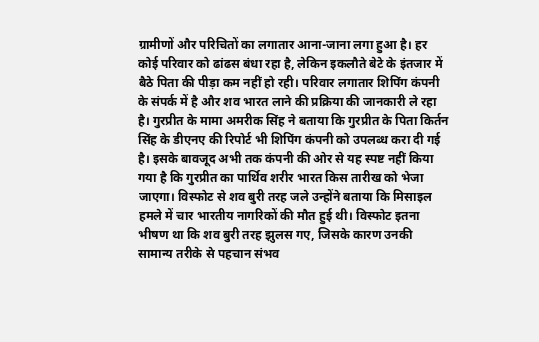ग्रामीणों और परिचितों का लगातार आना-जाना लगा हुआ है। हर कोई परिवार को ढांढस बंधा रहा है, लेकिन इकलौते बेटे के इंतजार में बैठे पिता की पीड़ा कम नहीं हो रही। परिवार लगातार शिपिंग कंपनी के संपर्क में है और शव भारत लाने की प्रक्रिया की जानकारी ले रहा है। गुरप्रीत के मामा अमरीक सिंह ने बताया कि गुरप्रीत के पिता किर्तन सिंह के डीएनए की रिपोर्ट भी शिपिंग कंपनी को उपलब्ध करा दी गई है। इसके बावजूद अभी तक कंपनी की ओर से यह स्पष्ट नहीं किया गया है कि गुरप्रीत का पार्थिव शरीर भारत किस तारीख को भेजा जाएगा। विस्फोट से शव बुरी तरह जले उन्होंने बताया कि मिसाइल हमले में चार भारतीय नागरिकों की मौत हुई थी। विस्फोट इतना भीषण था कि शव बुरी तरह झुलस गए, जिसके कारण उनकी सामान्य तरीके से पहचान संभव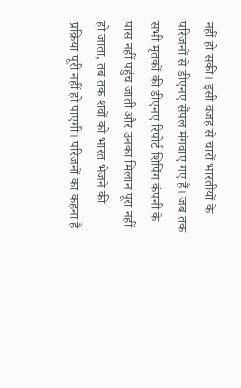नहीं हो सकी। इसी वजह से चारों भारतीयों के परिजनों से डीएनए सैंपल मंगवाए गए हैं। जब तक सभी मृतकों की डीएनए रिपोर्ट शिपिंग कंपनी के पास नहीं पहुंच जाती और उनका मिलान पूरा नहीं हो जाता, तब तक शवों को भारत भेजने की प्रक्रिया पूरी नहीं हो पाएगी। परिजनों का कहना है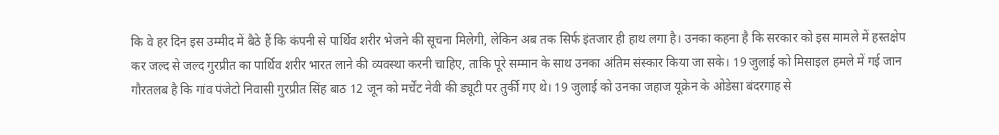कि वे हर दिन इस उम्मीद में बैठे हैं कि कंपनी से पार्थिव शरीर भेजने की सूचना मिलेगी, लेकिन अब तक सिर्फ इंतजार ही हाथ लगा है। उनका कहना है कि सरकार को इस मामले में हस्तक्षेप कर जल्द से जल्द गुरप्रीत का पार्थिव शरीर भारत लाने की व्यवस्था करनी चाहिए, ताकि पूरे सम्मान के साथ उनका अंतिम संस्कार किया जा सके। 19 जुलाई को मिसाइल हमले में गई जान गौरतलब है कि गांव पंजेटो निवासी गुरप्रीत सिंह बाठ 12 जून को मर्चेंट नेवी की ड्यूटी पर तुर्की गए थे। 19 जुलाई को उनका जहाज यूक्रेन के ओडेसा बंदरगाह से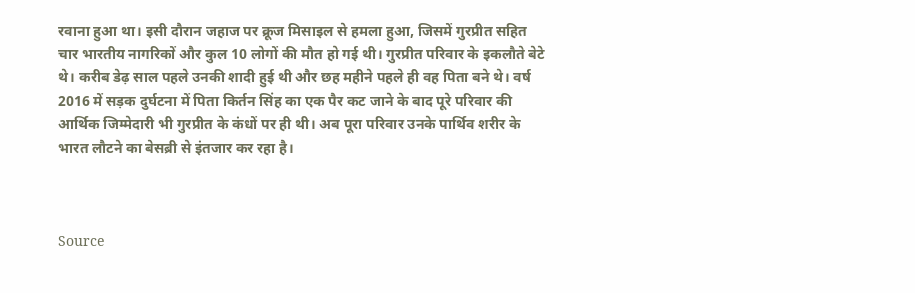रवाना हुआ था। इसी दौरान जहाज पर क्रूज मिसाइल से हमला हुआ, जिसमें गुरप्रीत सहित चार भारतीय नागरिकों और कुल 10 लोगों की मौत हो गई थी। गुरप्रीत परिवार के इकलौते बेटे थे। करीब डेढ़ साल पहले उनकी शादी हुई थी और छह महीने पहले ही वह पिता बने थे। वर्ष 2016 में सड़क दुर्घटना में पिता किर्तन सिंह का एक पैर कट जाने के बाद पूरे परिवार की आर्थिक जिम्मेदारी भी गुरप्रीत के कंधों पर ही थी। अब पूरा परिवार उनके पार्थिव शरीर के भारत लौटने का बेसब्री से इंतजार कर रहा है।



Source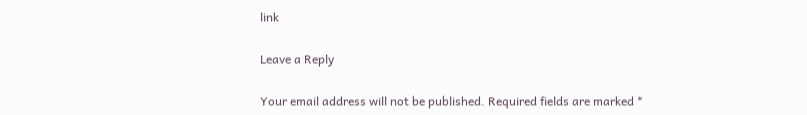link

Leave a Reply

Your email address will not be published. Required fields are marked *